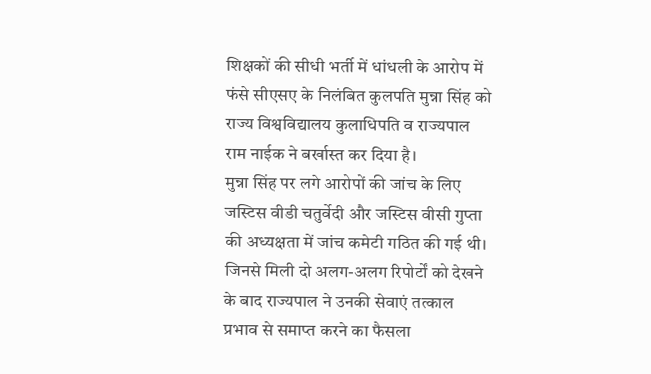शिक्षकों की सीधी भर्ती में धांधली के आरोप में फंसे सीएसए के निलंबित कुलपति मुन्ना सिंह को राज्य विश्वविद्यालय कुलाधिपति व राज्यपाल राम नाईक ने बर्खास्त कर दिया है।
मुन्ना सिंह पर लगे आरोपों की जांच के लिए जस्टिस वीडी चतुर्वेदी और जस्टिस वीसी गुप्ता की अध्यक्षता में जांच कमेटी गठित की गई थी। जिनसे मिली दो अलग-अलग रिपोर्टों को देखने के बाद राज्यपाल ने उनकी सेवाएं तत्काल प्रभाव से समाप्त करने का फैसला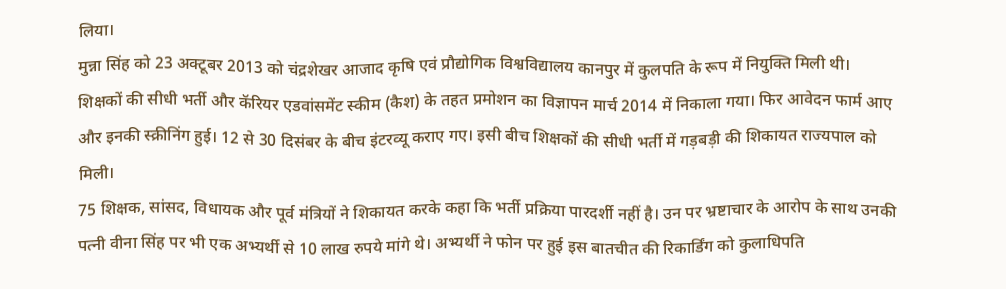लिया।
मुन्ना सिंह को 23 अक्टूबर 2013 को चंद्रशेखर आजाद कृषि एवं प्रौद्योगिक विश्वविद्यालय कानपुर में कुलपति के रूप में नियुक्ति मिली थी।
शिक्षकों की सीधी भर्ती और कॅरियर एडवांसमेंट स्कीम (कैश) के तहत प्रमोशन का विज्ञापन मार्च 2014 में निकाला गया। फिर आवेदन फार्म आए और इनकी स्क्रीनिंग हुई। 12 से 30 दिसंबर के बीच इंटरव्यू कराए गए। इसी बीच शिक्षकों की सीधी भर्ती में गड़बड़ी की शिकायत राज्यपाल को मिली।
75 शिक्षक, सांसद, विधायक और पूर्व मंत्रियों ने शिकायत करके कहा कि भर्ती प्रक्रिया पारदर्शी नहीं है। उन पर भ्रष्टाचार के आरोप के साथ उनकी पत्नी वीना सिंह पर भी एक अभ्यर्थी से 10 लाख रुपये मांगे थे। अभ्यर्थी ने फोन पर हुई इस बातचीत की रिकार्डिंग को कुलाधिपति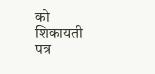को शिकायती पत्र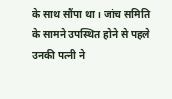के साथ सौंपा था। जांच समिति के सामने उपस्थित होने से पहले उनकी पत्नी ने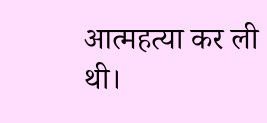आत्महत्या कर ली थी।